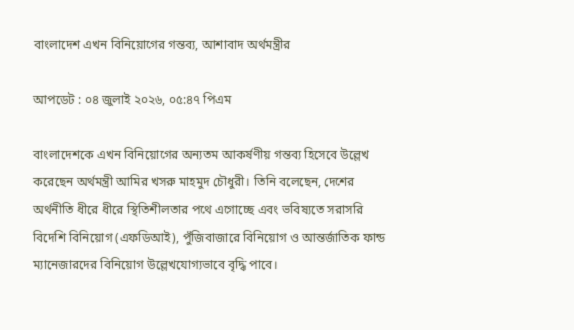বাংলাদেশ এখন বিনিয়োগের গন্তব্য, আশাবাদ অর্থমন্ত্রীর

আপডেট : ০৪ জুলাই ২০২৬, ০৫:৪৭ পিএম

বাংলাদেশকে এখন বিনিয়োগের অন্যতম আকর্ষণীয় গন্তব্য হিসেবে উল্লেখ করেছেন অর্থমন্ত্রী আমির খসরু মাহমুদ চৌধুরী। তিনি বলেছেন, দেশের অর্থনীতি ধীরে ধীরে স্থিতিশীলতার পথে এগোচ্ছে এবং ভবিষ্যতে সরাসরি বিদেশি বিনিয়োগ (এফডিআই), পুঁজিবাজারে বিনিয়োগ ও আন্তর্জাতিক ফান্ড ম্যানেজারদের বিনিয়োগ উল্লেখযোগ্যভাবে বৃদ্ধি পাবে।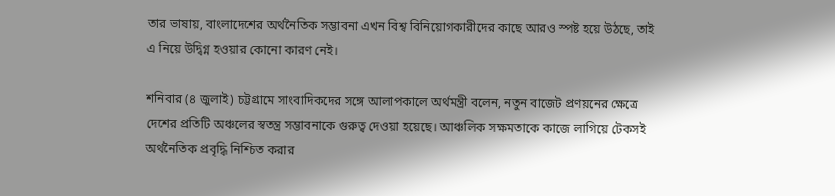তার ভাষায়, বাংলাদেশের অর্থনৈতিক সম্ভাবনা এখন বিশ্ব বিনিয়োগকারীদের কাছে আরও স্পষ্ট হয়ে উঠছে, তাই এ নিয়ে উদ্বিগ্ন হওয়ার কোনো কারণ নেই।

শনিবার (৪ জুলাই) চট্টগ্রামে সাংবাদিকদের সঙ্গে আলাপকালে অর্থমন্ত্রী বলেন, নতুন বাজেট প্রণয়নের ক্ষেত্রে দেশের প্রতিটি অঞ্চলের স্বতন্ত্র সম্ভাবনাকে গুরুত্ব দেওয়া হয়েছে। আঞ্চলিক সক্ষমতাকে কাজে লাগিয়ে টেকসই অর্থনৈতিক প্রবৃদ্ধি নিশ্চিত করার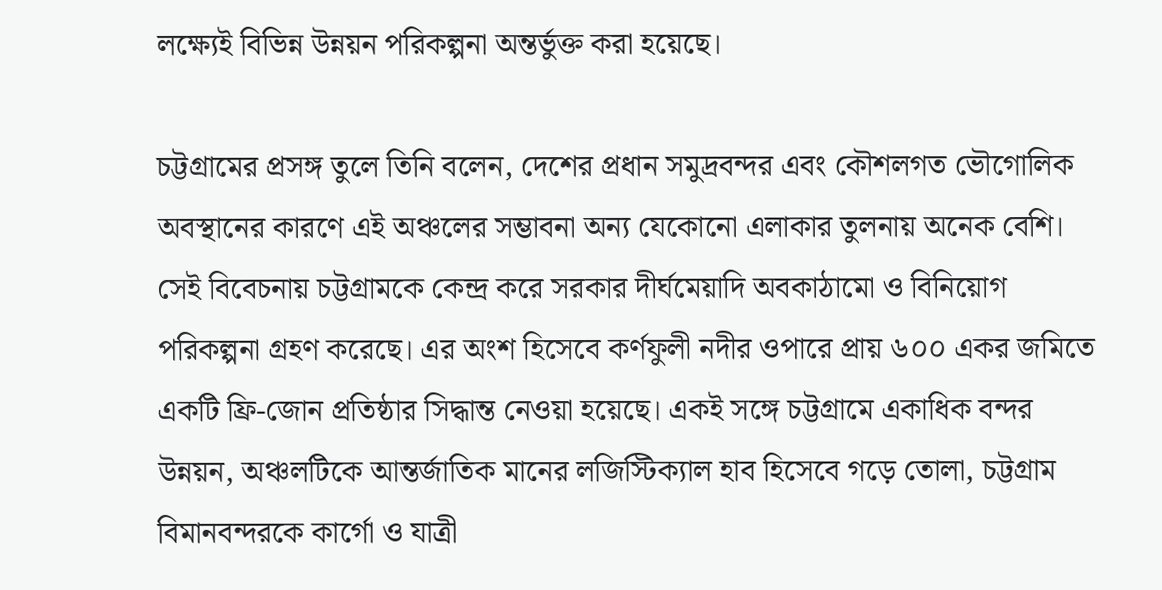লক্ষ্যেই বিভিন্ন উন্নয়ন পরিকল্পনা অন্তর্ভুক্ত করা হয়েছে।

চট্টগ্রামের প্রসঙ্গ তুলে তিনি বলেন, দেশের প্রধান সমুদ্রবন্দর এবং কৌশলগত ভৌগোলিক অবস্থানের কারণে এই অঞ্চলের সম্ভাবনা অন্য যেকোনো এলাকার তুলনায় অনেক বেশি। সেই বিবেচনায় চট্টগ্রামকে কেন্দ্র করে সরকার দীর্ঘমেয়াদি অবকাঠামো ও বিনিয়োগ পরিকল্পনা গ্রহণ করেছে। এর অংশ হিসেবে কর্ণফুলী নদীর ওপারে প্রায় ৬০০ একর জমিতে একটি ফ্রি-জোন প্রতিষ্ঠার সিদ্ধান্ত নেওয়া হয়েছে। একই সঙ্গে চট্টগ্রামে একাধিক বন্দর উন্নয়ন, অঞ্চলটিকে আন্তর্জাতিক মানের লজিস্টিক্যাল হাব হিসেবে গড়ে তোলা, চট্টগ্রাম বিমানবন্দরকে কার্গো ও যাত্রী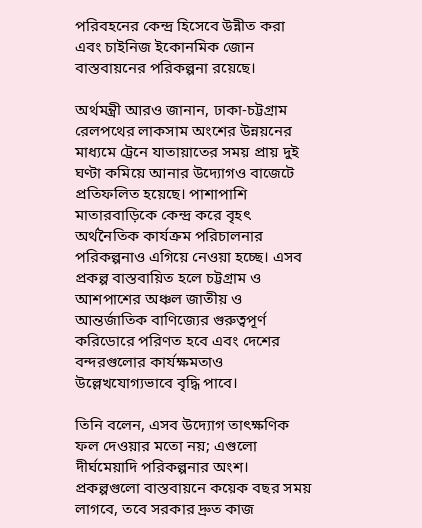পরিবহনের কেন্দ্র হিসেবে উন্নীত করা এবং চাইনিজ ইকোনমিক জোন বাস্তবায়নের পরিকল্পনা রয়েছে।

অর্থমন্ত্রী আরও জানান, ঢাকা-চট্টগ্রাম রেলপথের লাকসাম অংশের উন্নয়নের মাধ্যমে ট্রেনে যাতায়াতের সময় প্রায় দুই ঘণ্টা কমিয়ে আনার উদ্যোগও বাজেটে প্রতিফলিত হয়েছে। পাশাপাশি মাতারবাড়িকে কেন্দ্র করে বৃহৎ অর্থনৈতিক কার্যক্রম পরিচালনার পরিকল্পনাও এগিয়ে নেওয়া হচ্ছে। এসব প্রকল্প বাস্তবায়িত হলে চট্টগ্রাম ও আশপাশের অঞ্চল জাতীয় ও আন্তর্জাতিক বাণিজ্যের গুরুত্বপূর্ণ করিডোরে পরিণত হবে এবং দেশের বন্দরগুলোর কার্যক্ষমতাও উল্লেখযোগ্যভাবে বৃদ্ধি পাবে।

তিনি বলেন, এসব উদ্যোগ তাৎক্ষণিক ফল দেওয়ার মতো নয়; এগুলো দীর্ঘমেয়াদি পরিকল্পনার অংশ। প্রকল্পগুলো বাস্তবায়নে কয়েক বছর সময় লাগবে, তবে সরকার দ্রুত কাজ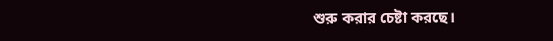শুরু করার চেষ্টা করছে।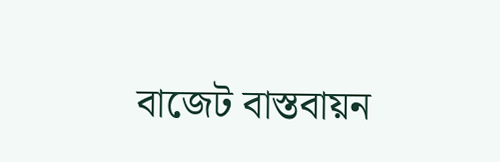বাজেট বাস্তবায়ন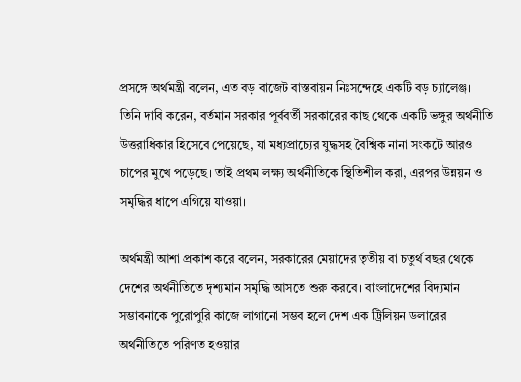প্রসঙ্গে অর্থমন্ত্রী বলেন, এত বড় বাজেট বাস্তবায়ন নিঃসন্দেহে একটি বড় চ্যালেঞ্জ। তিনি দাবি করেন, বর্তমান সরকার পূর্ববর্তী সরকারের কাছ থেকে একটি ভঙ্গুর অর্থনীতি উত্তরাধিকার হিসেবে পেয়েছে, যা মধ্যপ্রাচ্যের যুদ্ধসহ বৈশ্বিক নানা সংকটে আরও চাপের মুখে পড়েছে। তাই প্রথম লক্ষ্য অর্থনীতিকে স্থিতিশীল করা, এরপর উন্নয়ন ও সমৃদ্ধির ধাপে এগিয়ে যাওয়া।

অর্থমন্ত্রী আশা প্রকাশ করে বলেন, সরকারের মেয়াদের তৃতীয় বা চতুর্থ বছর থেকে দেশের অর্থনীতিতে দৃশ্যমান সমৃদ্ধি আসতে শুরু করবে। বাংলাদেশের বিদ্যমান সম্ভাবনাকে পুরোপুরি কাজে লাগানো সম্ভব হলে দেশ এক ট্রিলিয়ন ডলারের অর্থনীতিতে পরিণত হওয়ার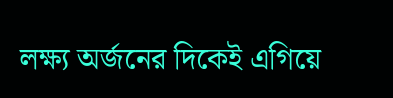লক্ষ্য অর্জনের দিকেই এগিয়ে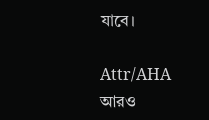যাবে।

Attr/AHA
আরও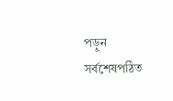পড়ুন
সর্বশেষপঠিত